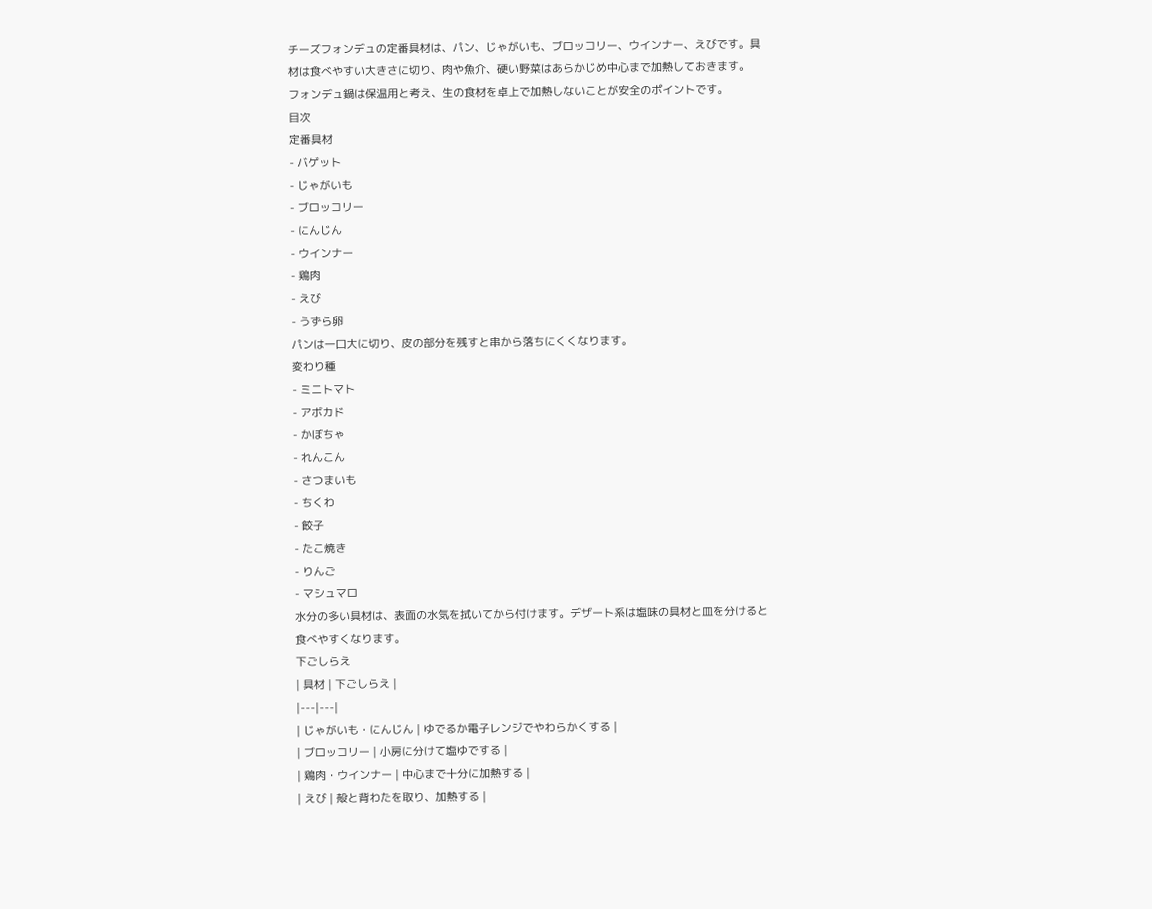チーズフォンデュの定番具材は、パン、じゃがいも、ブロッコリー、ウインナー、えびです。具材は食べやすい大きさに切り、肉や魚介、硬い野菜はあらかじめ中心まで加熱しておきます。
フォンデュ鍋は保温用と考え、生の食材を卓上で加熱しないことが安全のポイントです。
目次
定番具材
- バゲット
- じゃがいも
- ブロッコリー
- にんじん
- ウインナー
- 鶏肉
- えび
- うずら卵
パンは一口大に切り、皮の部分を残すと串から落ちにくくなります。
変わり種
- ミニトマト
- アボカド
- かぼちゃ
- れんこん
- さつまいも
- ちくわ
- 餃子
- たこ焼き
- りんご
- マシュマロ
水分の多い具材は、表面の水気を拭いてから付けます。デザート系は塩味の具材と皿を分けると食べやすくなります。
下ごしらえ
| 具材 | 下ごしらえ |
|---|---|
| じゃがいも・にんじん | ゆでるか電子レンジでやわらかくする |
| ブロッコリー | 小房に分けて塩ゆでする |
| 鶏肉・ウインナー | 中心まで十分に加熱する |
| えび | 殻と背わたを取り、加熱する |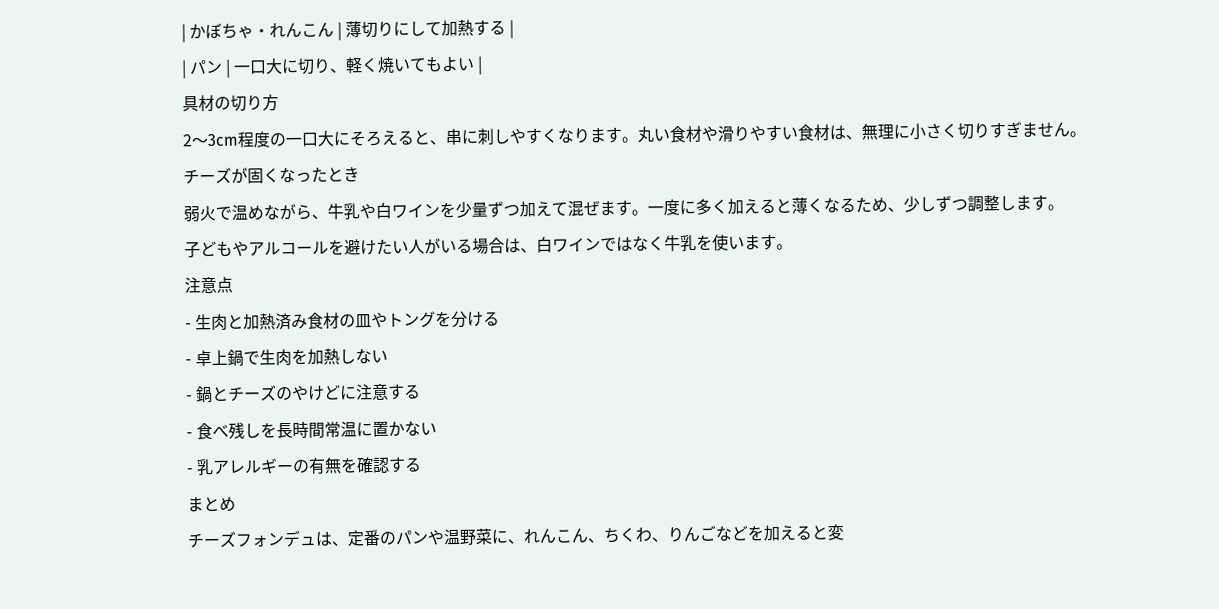| かぼちゃ・れんこん | 薄切りにして加熱する |
| パン | 一口大に切り、軽く焼いてもよい |
具材の切り方
2〜3cm程度の一口大にそろえると、串に刺しやすくなります。丸い食材や滑りやすい食材は、無理に小さく切りすぎません。
チーズが固くなったとき
弱火で温めながら、牛乳や白ワインを少量ずつ加えて混ぜます。一度に多く加えると薄くなるため、少しずつ調整します。
子どもやアルコールを避けたい人がいる場合は、白ワインではなく牛乳を使います。
注意点
- 生肉と加熱済み食材の皿やトングを分ける
- 卓上鍋で生肉を加熱しない
- 鍋とチーズのやけどに注意する
- 食べ残しを長時間常温に置かない
- 乳アレルギーの有無を確認する
まとめ
チーズフォンデュは、定番のパンや温野菜に、れんこん、ちくわ、りんごなどを加えると変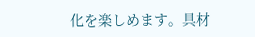化を楽しめます。具材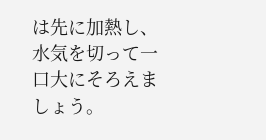は先に加熱し、水気を切って一口大にそろえましょう。